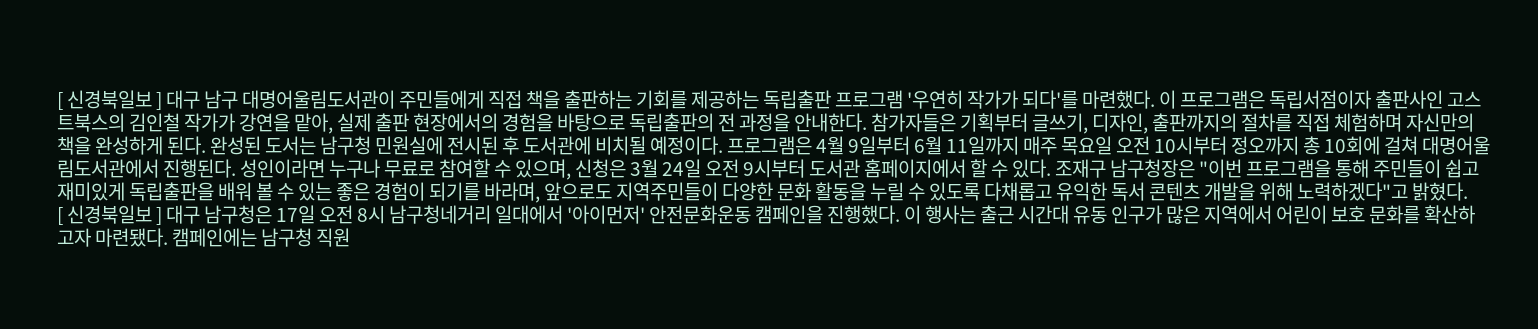[ 신경북일보 ] 대구 남구 대명어울림도서관이 주민들에게 직접 책을 출판하는 기회를 제공하는 독립출판 프로그램 '우연히 작가가 되다'를 마련했다. 이 프로그램은 독립서점이자 출판사인 고스트북스의 김인철 작가가 강연을 맡아, 실제 출판 현장에서의 경험을 바탕으로 독립출판의 전 과정을 안내한다. 참가자들은 기획부터 글쓰기, 디자인, 출판까지의 절차를 직접 체험하며 자신만의 책을 완성하게 된다. 완성된 도서는 남구청 민원실에 전시된 후 도서관에 비치될 예정이다. 프로그램은 4월 9일부터 6월 11일까지 매주 목요일 오전 10시부터 정오까지 총 10회에 걸쳐 대명어울림도서관에서 진행된다. 성인이라면 누구나 무료로 참여할 수 있으며, 신청은 3월 24일 오전 9시부터 도서관 홈페이지에서 할 수 있다. 조재구 남구청장은 "이번 프로그램을 통해 주민들이 쉽고 재미있게 독립출판을 배워 볼 수 있는 좋은 경험이 되기를 바라며, 앞으로도 지역주민들이 다양한 문화 활동을 누릴 수 있도록 다채롭고 유익한 독서 콘텐츠 개발을 위해 노력하겠다"고 밝혔다.
[ 신경북일보 ] 대구 남구청은 17일 오전 8시 남구청네거리 일대에서 '아이먼저' 안전문화운동 캠페인을 진행했다. 이 행사는 출근 시간대 유동 인구가 많은 지역에서 어린이 보호 문화를 확산하고자 마련됐다. 캠페인에는 남구청 직원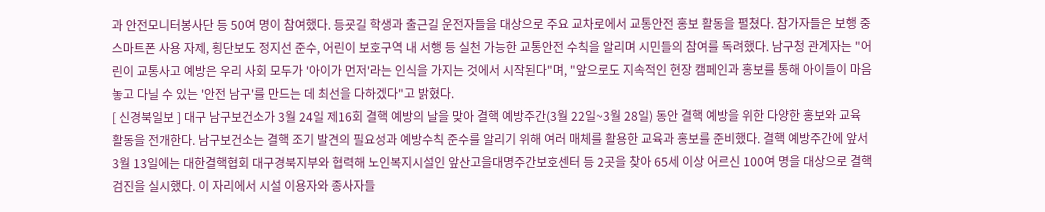과 안전모니터봉사단 등 50여 명이 참여했다. 등굣길 학생과 출근길 운전자들을 대상으로 주요 교차로에서 교통안전 홍보 활동을 펼쳤다. 참가자들은 보행 중 스마트폰 사용 자제, 횡단보도 정지선 준수, 어린이 보호구역 내 서행 등 실천 가능한 교통안전 수칙을 알리며 시민들의 참여를 독려했다. 남구청 관계자는 "어린이 교통사고 예방은 우리 사회 모두가 '아이가 먼저'라는 인식을 가지는 것에서 시작된다"며, "앞으로도 지속적인 현장 캠페인과 홍보를 통해 아이들이 마음 놓고 다닐 수 있는 '안전 남구'를 만드는 데 최선을 다하겠다"고 밝혔다.
[ 신경북일보 ] 대구 남구보건소가 3월 24일 제16회 결핵 예방의 날을 맞아 결핵 예방주간(3월 22일~3월 28일) 동안 결핵 예방을 위한 다양한 홍보와 교육 활동을 전개한다. 남구보건소는 결핵 조기 발견의 필요성과 예방수칙 준수를 알리기 위해 여러 매체를 활용한 교육과 홍보를 준비했다. 결핵 예방주간에 앞서 3월 13일에는 대한결핵협회 대구경북지부와 협력해 노인복지시설인 앞산고을대명주간보호센터 등 2곳을 찾아 65세 이상 어르신 100여 명을 대상으로 결핵 검진을 실시했다. 이 자리에서 시설 이용자와 종사자들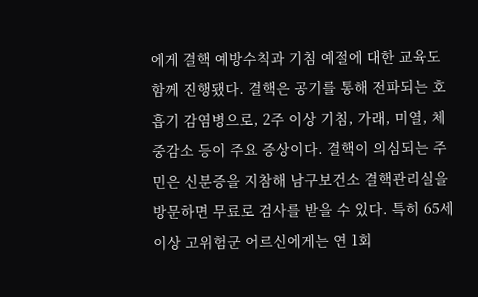에게 결핵 예방수칙과 기침 예절에 대한 교육도 함께 진행됐다. 결핵은 공기를 통해 전파되는 호흡기 감염병으로, 2주 이상 기침, 가래, 미열, 체중감소 등이 주요 증상이다. 결핵이 의심되는 주민은 신분증을 지참해 남구보건소 결핵관리실을 방문하면 무료로 검사를 받을 수 있다. 특히 65세 이상 고위험군 어르신에게는 연 1회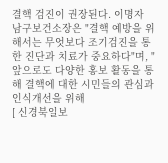결핵 검진이 권장된다. 이명자 남구보건소장은 "결핵 예방을 위해서는 무엇보다 조기검진을 통한 진단과 치료가 중요하다"며, "앞으로도 다양한 홍보 활동을 통해 결핵에 대한 시민들의 관심과 인식개선을 위해
[ 신경북일보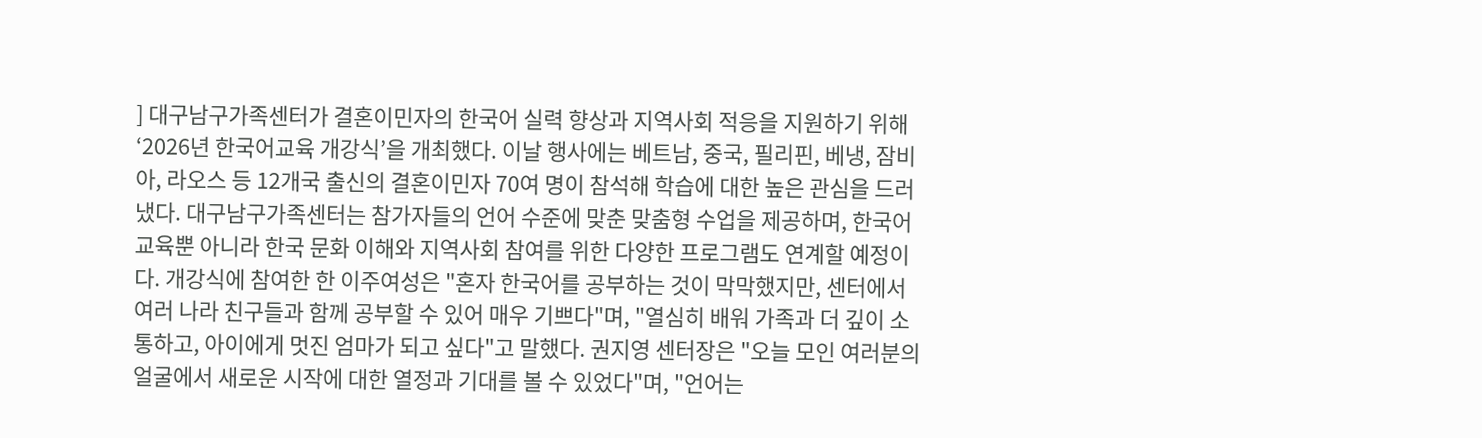] 대구남구가족센터가 결혼이민자의 한국어 실력 향상과 지역사회 적응을 지원하기 위해 ‘2026년 한국어교육 개강식’을 개최했다. 이날 행사에는 베트남, 중국, 필리핀, 베냉, 잠비아, 라오스 등 12개국 출신의 결혼이민자 70여 명이 참석해 학습에 대한 높은 관심을 드러냈다. 대구남구가족센터는 참가자들의 언어 수준에 맞춘 맞춤형 수업을 제공하며, 한국어 교육뿐 아니라 한국 문화 이해와 지역사회 참여를 위한 다양한 프로그램도 연계할 예정이다. 개강식에 참여한 한 이주여성은 "혼자 한국어를 공부하는 것이 막막했지만, 센터에서 여러 나라 친구들과 함께 공부할 수 있어 매우 기쁘다"며, "열심히 배워 가족과 더 깊이 소통하고, 아이에게 멋진 엄마가 되고 싶다"고 말했다. 권지영 센터장은 "오늘 모인 여러분의 얼굴에서 새로운 시작에 대한 열정과 기대를 볼 수 있었다"며, "언어는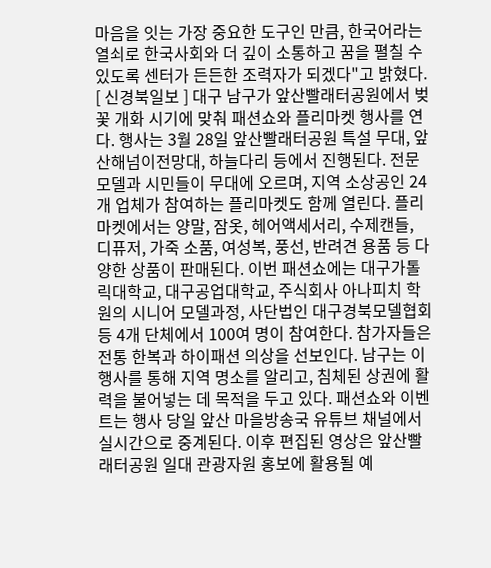마음을 잇는 가장 중요한 도구인 만큼, 한국어라는 열쇠로 한국사회와 더 깊이 소통하고 꿈을 펼칠 수 있도록 센터가 든든한 조력자가 되겠다"고 밝혔다.
[ 신경북일보 ] 대구 남구가 앞산빨래터공원에서 벚꽃 개화 시기에 맞춰 패션쇼와 플리마켓 행사를 연다. 행사는 3월 28일 앞산빨래터공원 특설 무대, 앞산해넘이전망대, 하늘다리 등에서 진행된다. 전문 모델과 시민들이 무대에 오르며, 지역 소상공인 24개 업체가 참여하는 플리마켓도 함께 열린다. 플리마켓에서는 양말, 잠옷, 헤어액세서리, 수제캔들, 디퓨저, 가죽 소품, 여성복, 풍선, 반려견 용품 등 다양한 상품이 판매된다. 이번 패션쇼에는 대구가톨릭대학교, 대구공업대학교, 주식회사 아나피치 학원의 시니어 모델과정, 사단법인 대구경북모델협회 등 4개 단체에서 100여 명이 참여한다. 참가자들은 전통 한복과 하이패션 의상을 선보인다. 남구는 이 행사를 통해 지역 명소를 알리고, 침체된 상권에 활력을 불어넣는 데 목적을 두고 있다. 패션쇼와 이벤트는 행사 당일 앞산 마을방송국 유튜브 채널에서 실시간으로 중계된다. 이후 편집된 영상은 앞산빨래터공원 일대 관광자원 홍보에 활용될 예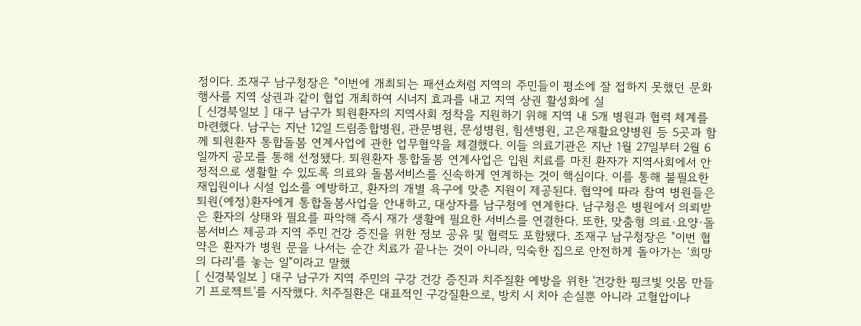정이다. 조재구 남구청장은 "이번에 개최되는 패션쇼처럼 지역의 주민들이 평소에 잘 접하지 못했던 문화행사를 지역 상권과 같이 협업 개최하여 시너지 효과를 내고 지역 상권 활성화에 실
[ 신경북일보 ] 대구 남구가 퇴원환자의 지역사회 정착을 지원하기 위해 지역 내 5개 병원과 협력 체계를 마련했다. 남구는 지난 12일 드림종합병원, 관문병원, 문성병원, 힘센병원, 고은재활요양병원 등 5곳과 함께 퇴원환자 통합돌봄 연계사업에 관한 업무협약을 체결했다. 이들 의료기관은 지난 1월 27일부터 2월 6일까지 공모를 통해 선정됐다. 퇴원환자 통합돌봄 연계사업은 입원 치료를 마친 환자가 지역사회에서 안정적으로 생활할 수 있도록 의료와 돌봄서비스를 신속하게 연계하는 것이 핵심이다. 이를 통해 불필요한 재입원이나 시설 입소를 예방하고, 환자의 개별 욕구에 맞춘 지원이 제공된다. 협약에 따라 참여 병원들은 퇴원(예정)환자에게 통합돌봄사업을 안내하고, 대상자를 남구청에 연계한다. 남구청은 병원에서 의뢰받은 환자의 상태와 필요를 파악해 즉시 재가 생활에 필요한 서비스를 연결한다. 또한, 맞춤형 의료·요양·돌봄서비스 제공과 지역 주민 건강 증진을 위한 정보 공유 및 협력도 포함됐다. 조재구 남구청장은 "이번 협약은 환자가 병원 문을 나서는 순간 치료가 끝나는 것이 아니라, 익숙한 집으로 안전하게 돌아가는 ‘희망의 다리’를 놓는 일"이라고 말했
[ 신경북일보 ] 대구 남구가 지역 주민의 구강 건강 증진과 치주질환 예방을 위한 '건강한 핑크빛 잇몸 만들기 프로젝트'를 시작했다. 치주질환은 대표적인 구강질환으로, 방치 시 치아 손실뿐 아니라 고혈압이나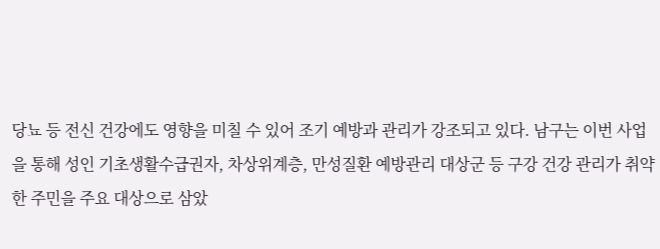당뇨 등 전신 건강에도 영향을 미칠 수 있어 조기 예방과 관리가 강조되고 있다. 남구는 이번 사업을 통해 성인 기초생활수급권자, 차상위계층, 만성질환 예방관리 대상군 등 구강 건강 관리가 취약한 주민을 주요 대상으로 삼았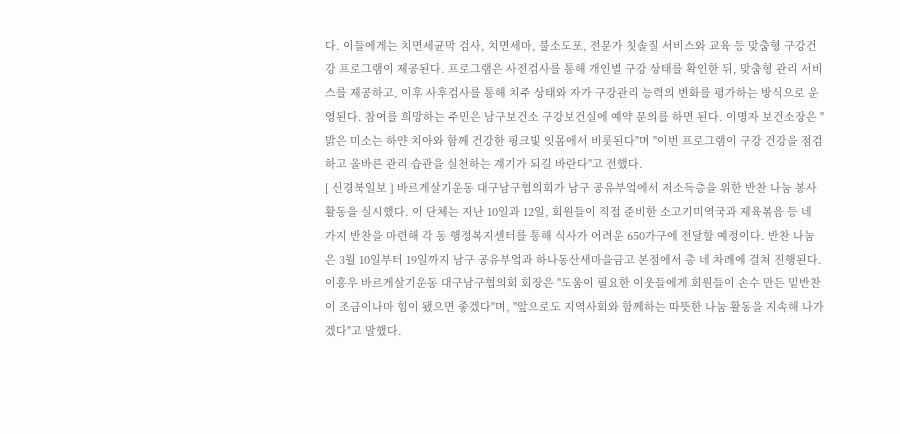다. 이들에게는 치면세균막 검사, 치면세마, 불소도포, 전문가 칫솔질 서비스와 교육 등 맞춤형 구강건강 프로그램이 제공된다. 프로그램은 사전검사를 통해 개인별 구강 상태를 확인한 뒤, 맞춤형 관리 서비스를 제공하고, 이후 사후검사를 통해 치주 상태와 자가 구강관리 능력의 변화를 평가하는 방식으로 운영된다. 참여를 희망하는 주민은 남구보건소 구강보건실에 예약 문의를 하면 된다. 이명자 보건소장은 "밝은 미소는 하얀 치아와 함께 건강한 핑크빛 잇몸에서 비롯된다"며 "이번 프로그램이 구강 건강을 점검하고 올바른 관리 습관을 실천하는 계기가 되길 바란다"고 전했다.
[ 신경북일보 ] 바르게살기운동 대구남구협의회가 남구 공유부엌에서 저소득층을 위한 반찬 나눔 봉사활동을 실시했다. 이 단체는 지난 10일과 12일, 회원들이 직접 준비한 소고기미역국과 제육볶음 등 네 가지 반찬을 마련해 각 동 행정복지센터를 통해 식사가 어려운 650가구에 전달할 예정이다. 반찬 나눔은 3월 10일부터 19일까지 남구 공유부엌과 하나동산새마을금고 본점에서 총 네 차례에 걸쳐 진행된다. 이흥우 바르게살기운동 대구남구협의회 회장은 "도움이 필요한 이웃들에게 회원들이 손수 만든 밑반찬이 조금이나마 힘이 됐으면 좋겠다"며, "앞으로도 지역사회와 함께하는 따뜻한 나눔 활동을 지속해 나가겠다"고 말했다.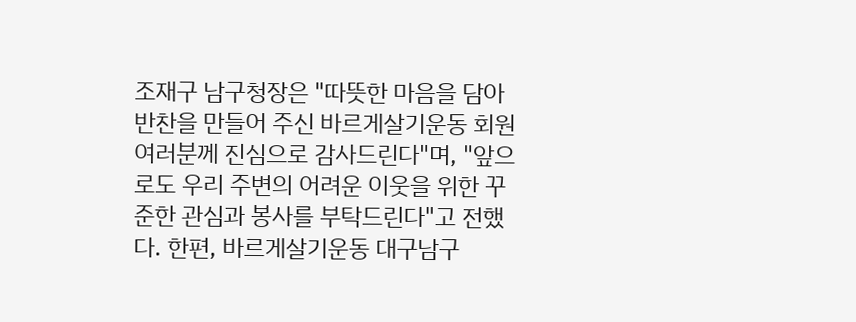조재구 남구청장은 "따뜻한 마음을 담아 반찬을 만들어 주신 바르게살기운동 회원 여러분께 진심으로 감사드린다"며, "앞으로도 우리 주변의 어려운 이웃을 위한 꾸준한 관심과 봉사를 부탁드린다"고 전했다. 한편, 바르게살기운동 대구남구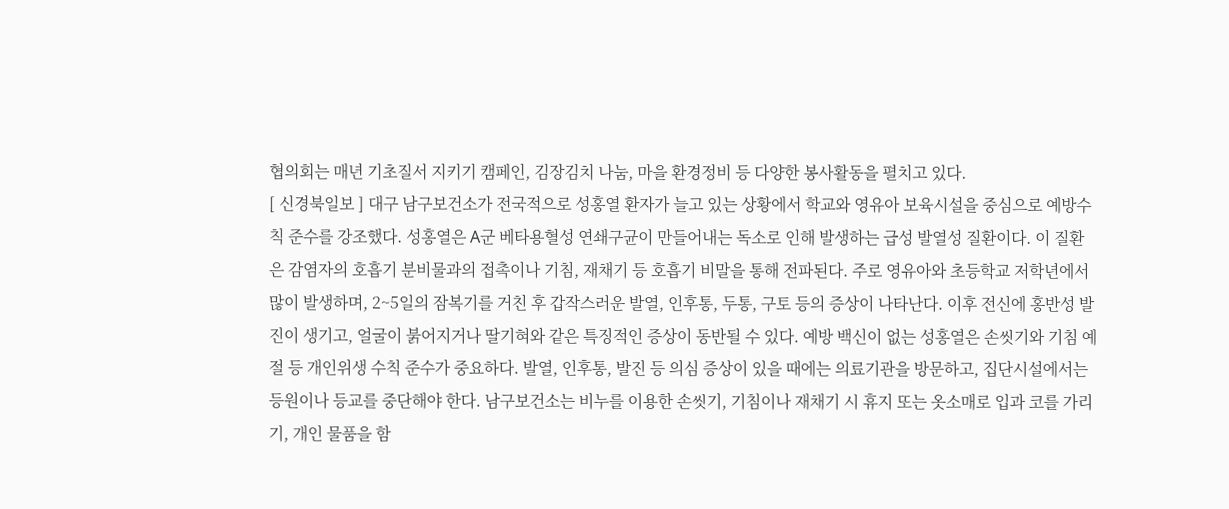협의회는 매년 기초질서 지키기 캠페인, 김장김치 나눔, 마을 환경정비 등 다양한 봉사활동을 펼치고 있다.
[ 신경북일보 ] 대구 남구보건소가 전국적으로 성홍열 환자가 늘고 있는 상황에서 학교와 영유아 보육시설을 중심으로 예방수칙 준수를 강조했다. 성홍열은 A군 베타용혈성 연쇄구균이 만들어내는 독소로 인해 발생하는 급성 발열성 질환이다. 이 질환은 감염자의 호흡기 분비물과의 접촉이나 기침, 재채기 등 호흡기 비말을 통해 전파된다. 주로 영유아와 초등학교 저학년에서 많이 발생하며, 2~5일의 잠복기를 거친 후 갑작스러운 발열, 인후통, 두통, 구토 등의 증상이 나타난다. 이후 전신에 홍반성 발진이 생기고, 얼굴이 붉어지거나 딸기혀와 같은 특징적인 증상이 동반될 수 있다. 예방 백신이 없는 성홍열은 손씻기와 기침 예절 등 개인위생 수칙 준수가 중요하다. 발열, 인후통, 발진 등 의심 증상이 있을 때에는 의료기관을 방문하고, 집단시설에서는 등원이나 등교를 중단해야 한다. 남구보건소는 비누를 이용한 손씻기, 기침이나 재채기 시 휴지 또는 옷소매로 입과 코를 가리기, 개인 물품을 함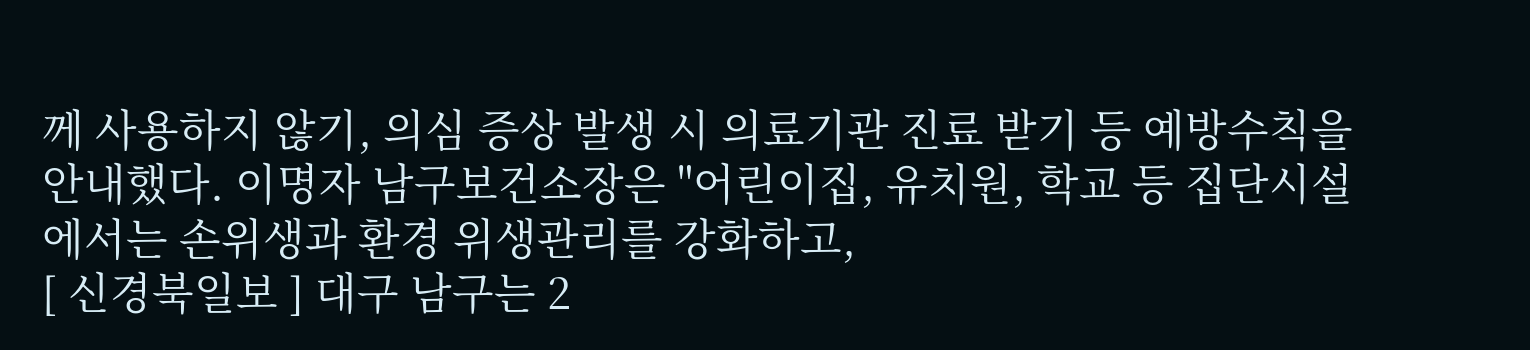께 사용하지 않기, 의심 증상 발생 시 의료기관 진료 받기 등 예방수칙을 안내했다. 이명자 남구보건소장은 "어린이집, 유치원, 학교 등 집단시설에서는 손위생과 환경 위생관리를 강화하고,
[ 신경북일보 ] 대구 남구는 2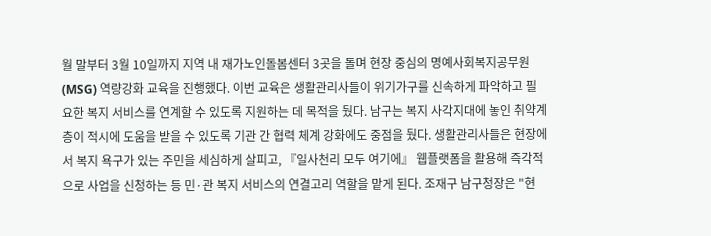월 말부터 3월 10일까지 지역 내 재가노인돌봄센터 3곳을 돌며 현장 중심의 명예사회복지공무원(MSG) 역량강화 교육을 진행했다. 이번 교육은 생활관리사들이 위기가구를 신속하게 파악하고 필요한 복지 서비스를 연계할 수 있도록 지원하는 데 목적을 뒀다. 남구는 복지 사각지대에 놓인 취약계층이 적시에 도움을 받을 수 있도록 기관 간 협력 체계 강화에도 중점을 뒀다. 생활관리사들은 현장에서 복지 욕구가 있는 주민을 세심하게 살피고, 『일사천리 모두 여기에』 웹플랫폼을 활용해 즉각적으로 사업을 신청하는 등 민·관 복지 서비스의 연결고리 역할을 맡게 된다. 조재구 남구청장은 "현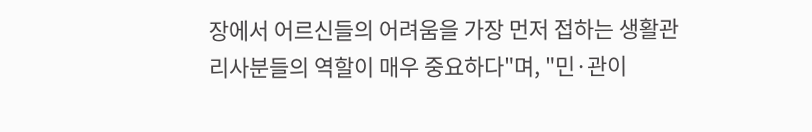장에서 어르신들의 어려움을 가장 먼저 접하는 생활관리사분들의 역할이 매우 중요하다"며, "민·관이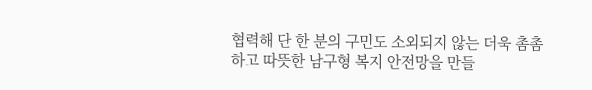협력해 단 한 분의 구민도 소외되지 않는 더욱 촘촘하고 따뜻한 남구형 복지 안전망을 만들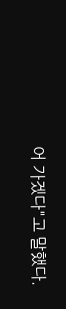어 가겠다"고 말했다.